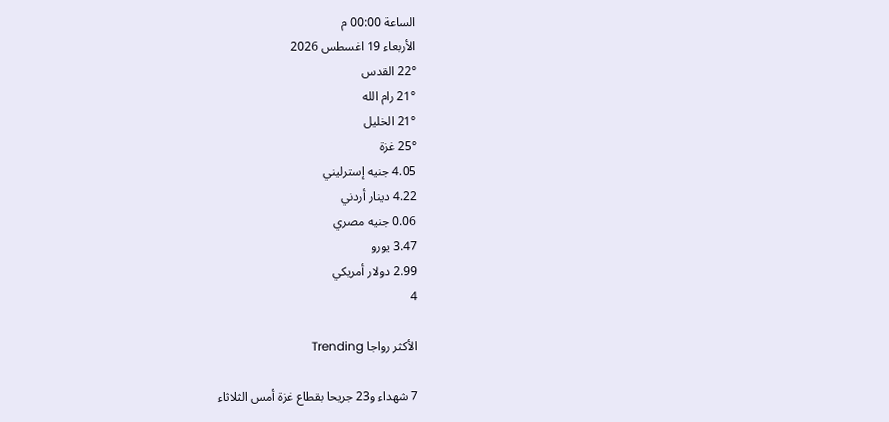الساعة 00:00 م
الأربعاء 19 اغسطس 2026
22° القدس
21° رام الله
21° الخليل
25° غزة
4.05 جنيه إسترليني
4.22 دينار أردني
0.06 جنيه مصري
3.47 يورو
2.99 دولار أمريكي
4

الأكثر رواجا Trending

7 شهداء و23 جريحا بقطاع غزة أمس الثلاثاء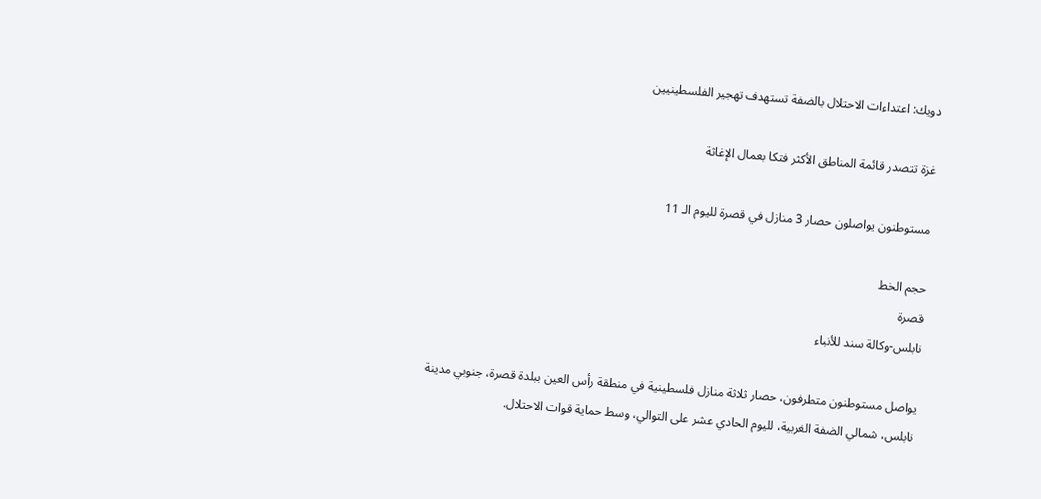دويك: اعتداءات الاحتلال بالضفة تستهدف تهجير الفلسطينيين

غزة تتصدر قائمة المناطق الأكثر فتكا بعمال الإغاثة

مستوطنون يواصلون حصار 3 منازل في قصرة لليوم الـ 11

حجم الخط
قصرة
نابلس-وكالة سند للأنباء

يواصل مستوطنون متطرفون، حصار ثلاثة منازل فلسطينية في منطقة رأس العين ببلدة قصرة، جنوبي مدينة نابلس، شمالي الضفة الغربية، لليوم الحادي عشر على التوالي، وسط حماية قوات الاحتلال.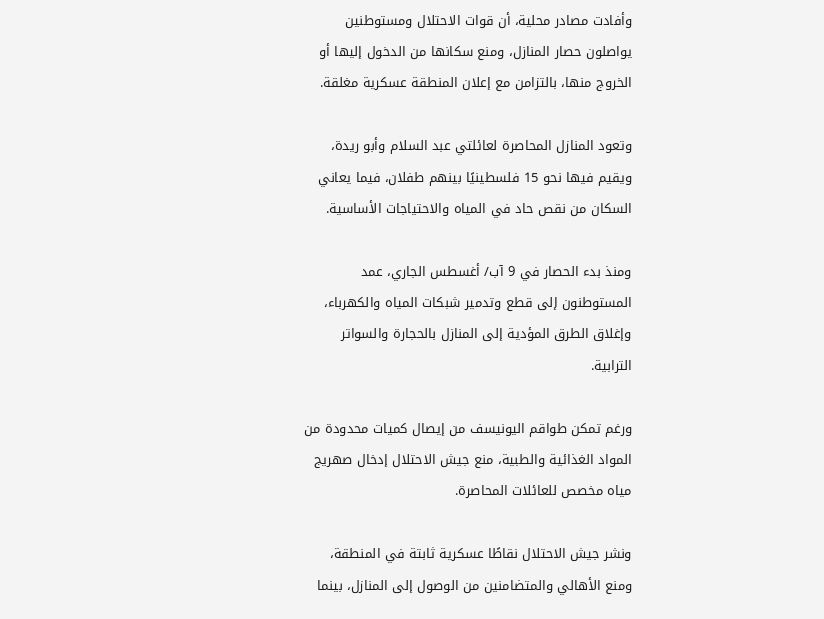وأفادت مصادر محلية، أن قوات الاحتلال ومستوطنين يواصلون حصار المنازل، ومنع سكانها من الدخول إليها أو الخروج منها، بالتزامن مع إعلان المنطقة عسكرية مغلقة.

وتعود المنازل المحاصرة لعائلتي عبد السلام وأبو ريدة، ويقيم فيها نحو 15 فلسطينيًا بينهم طفلان، فيما يعاني السكان من نقص حاد في المياه والاحتياجات الأساسية.

ومنذ بدء الحصار في 9 آب/ أغسطس الجاري، عمد المستوطنون إلى قطع وتدمير شبكات المياه والكهرباء، وإغلاق الطرق المؤدية إلى المنازل بالحجارة والسواتر الترابية.

ورغم تمكن طواقم اليونيسف من إيصال كميات محدودة من المواد الغذائية والطبية، منع جيش الاحتلال إدخال صهريج مياه مخصص للعائلات المحاصرة.

ونشر جيش الاحتلال نقاطًا عسكرية ثابتة في المنطقة، ومنع الأهالي والمتضامنين من الوصول إلى المنازل، بينما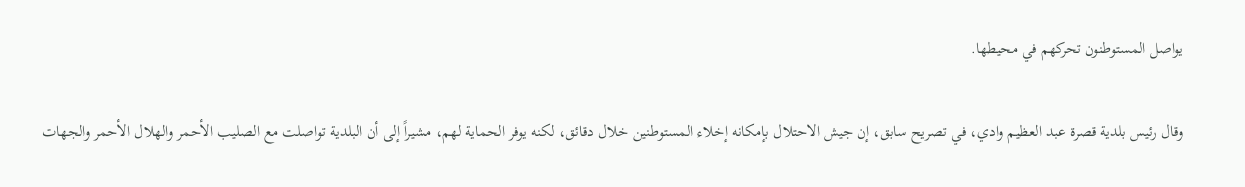يواصل المستوطنون تحركهم في محيطها.

وقال رئيس بلدية قصرة عبد العظيم وادي، في تصريح سابق، إن جيش الاحتلال بإمكانه إخلاء المستوطنين خلال دقائق، لكنه يوفر الحماية لهم، مشيراً إلى أن البلدية تواصلت مع الصليب الأحمر والهلال الأحمر والجهات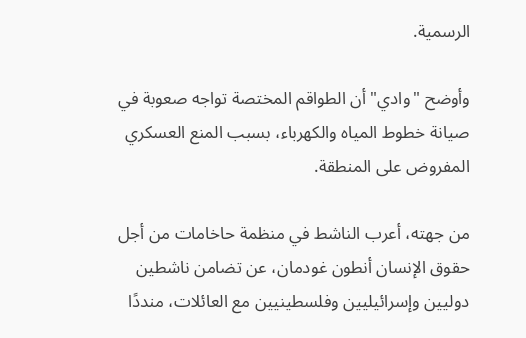الرسمية.

وأوضح "وادي" أن الطواقم المختصة تواجه صعوبة في صيانة خطوط المياه والكهرباء، بسبب المنع العسكري المفروض على المنطقة.

من جهته، أعرب الناشط في منظمة حاخامات من أجل حقوق الإنسان أنطون غودمان، عن تضامن ناشطين دوليين وإسرائيليين وفلسطينيين مع العائلات، منددًا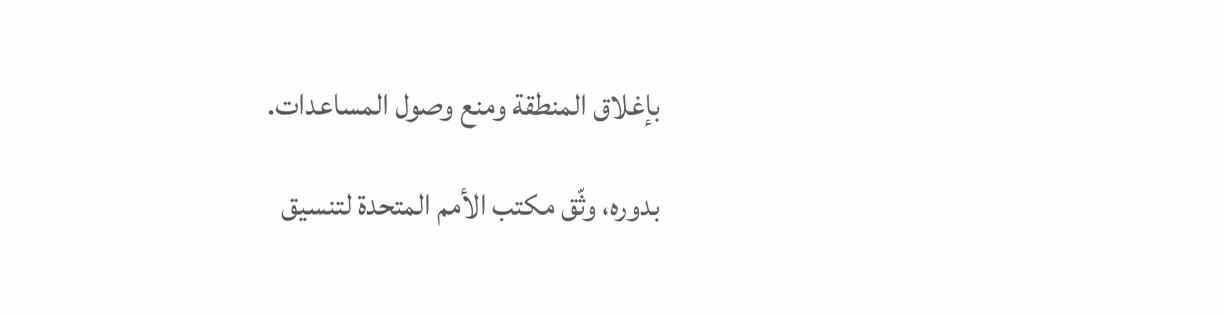بإغلاق المنطقة ومنع وصول المساعدات.

بدوره، وثّق مكتب الأمم المتحدة لتنسيق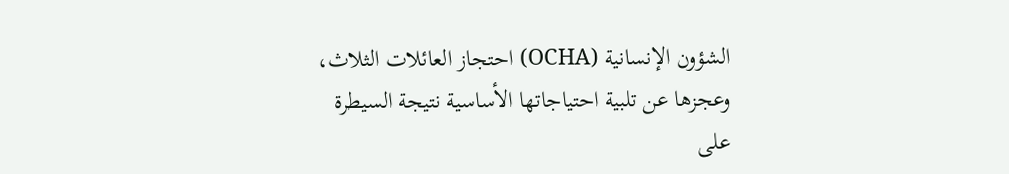الشؤون الإنسانية (OCHA) احتجاز العائلات الثلاث، وعجزها عن تلبية احتياجاتها الأساسية نتيجة السيطرة على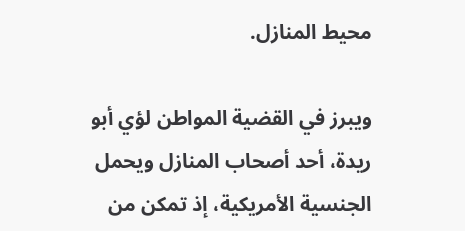محيط المنازل.

ويبرز في القضية المواطن لؤي أبو ريدة، أحد أصحاب المنازل ويحمل الجنسية الأمريكية، إذ تمكن من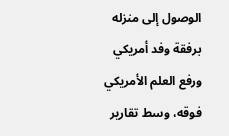الوصول إلى منزله برفقة وفد أمريكي ورفع العلم الأمريكي فوقه، وسط تقارير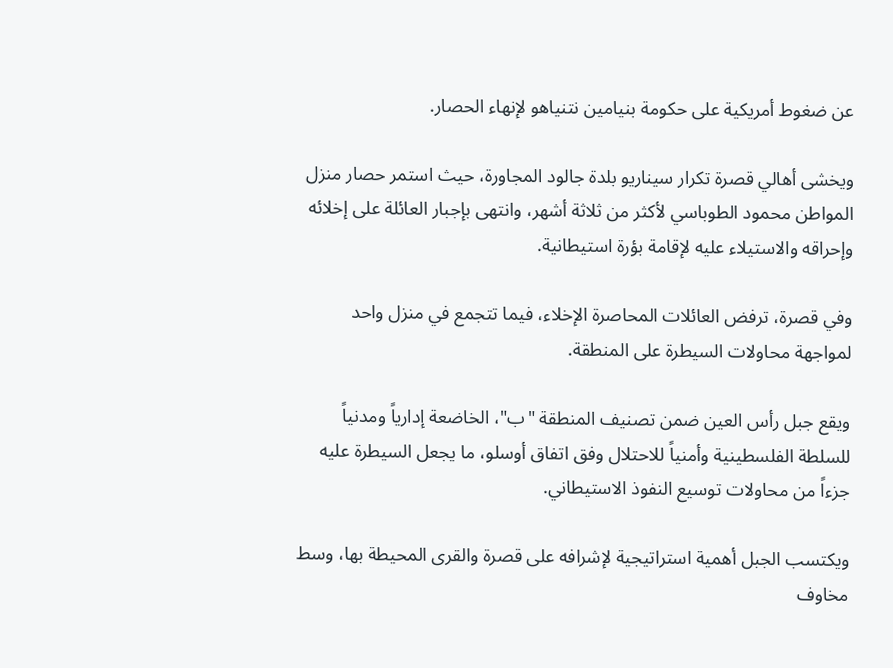عن ضغوط أمريكية على حكومة بنيامين نتنياهو لإنهاء الحصار.

ويخشى أهالي قصرة تكرار سيناريو بلدة جالود المجاورة، حيث استمر حصار منزل المواطن محمود الطوباسي لأكثر من ثلاثة أشهر، وانتهى بإجبار العائلة على إخلائه وإحراقه والاستيلاء عليه لإقامة بؤرة استيطانية.

وفي قصرة، ترفض العائلات المحاصرة الإخلاء، فيما تتجمع في منزل واحد لمواجهة محاولات السيطرة على المنطقة.

ويقع جبل رأس العين ضمن تصنيف المنطقة "ب"، الخاضعة إدارياً ومدنياً للسلطة الفلسطينية وأمنياً للاحتلال وفق اتفاق أوسلو، ما يجعل السيطرة عليه جزءاً من محاولات توسيع النفوذ الاستيطاني.

ويكتسب الجبل أهمية استراتيجية لإشرافه على قصرة والقرى المحيطة بها، وسط مخاوف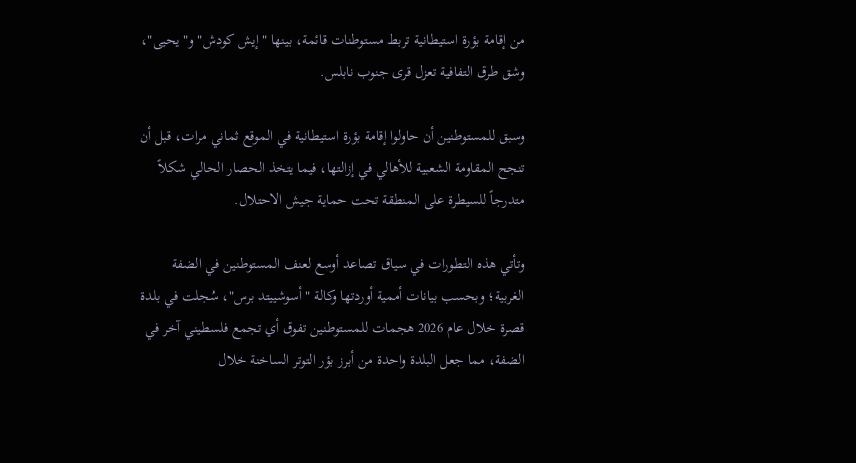من إقامة بؤرة استيطانية تربط مستوطنات قائمة، بينها "إيش كودش" و"يحيى"، وشق طرق التفافية تعزل قرى جنوب نابلس.

وسبق للمستوطنين أن حاولوا إقامة بؤرة استيطانية في الموقع ثماني مرات، قبل أن تنجح المقاومة الشعبية للأهالي في إزالتها، فيما يتخذ الحصار الحالي شكلاً متدرجاً للسيطرة على المنطقة تحت حماية جيش الاحتلال.

وتأتي هذه التطورات في سياق تصاعد أوسع لعنف المستوطنين في الضفة الغربية؛ وبحسب بيانات أممية أوردتها وكالة "أسوشييتد برس"، سُجلت في بلدة قصرة خلال عام 2026 هجمات للمستوطنين تفوق أي تجمع فلسطيني آخر في الضفة، مما جعل البلدة واحدة من أبرز بؤر التوتر الساخنة خلال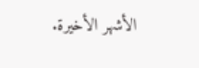الأشهر الأخيرة.